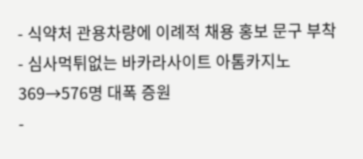- 식약처 관용차량에 이례적 채용 홍보 문구 부착
- 심사먹튀없는 바카라사이트 아톰카지노 369→576명 대폭 증원
-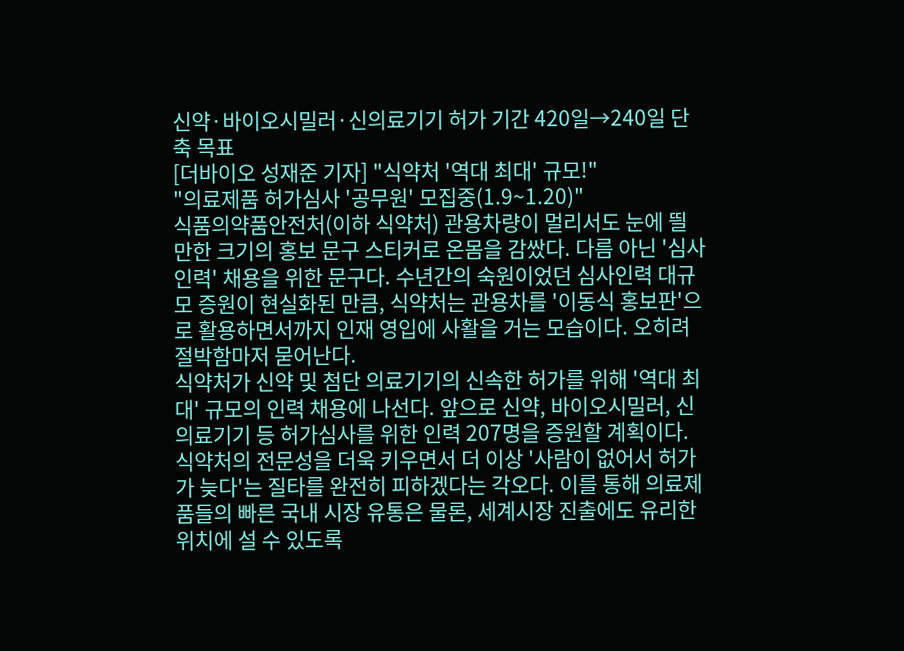신약·바이오시밀러·신의료기기 허가 기간 420일→240일 단축 목표
[더바이오 성재준 기자] "식약처 '역대 최대' 규모!"
"의료제품 허가심사 '공무원' 모집중(1.9~1.20)"
식품의약품안전처(이하 식약처) 관용차량이 멀리서도 눈에 띌 만한 크기의 홍보 문구 스티커로 온몸을 감쌌다. 다름 아닌 '심사인력' 채용을 위한 문구다. 수년간의 숙원이었던 심사인력 대규모 증원이 현실화된 만큼, 식약처는 관용차를 '이동식 홍보판'으로 활용하면서까지 인재 영입에 사활을 거는 모습이다. 오히려 절박함마저 묻어난다.
식약처가 신약 및 첨단 의료기기의 신속한 허가를 위해 '역대 최대' 규모의 인력 채용에 나선다. 앞으로 신약, 바이오시밀러, 신의료기기 등 허가심사를 위한 인력 207명을 증원할 계획이다. 식약처의 전문성을 더욱 키우면서 더 이상 '사람이 없어서 허가가 늦다'는 질타를 완전히 피하겠다는 각오다. 이를 통해 의료제품들의 빠른 국내 시장 유통은 물론, 세계시장 진출에도 유리한 위치에 설 수 있도록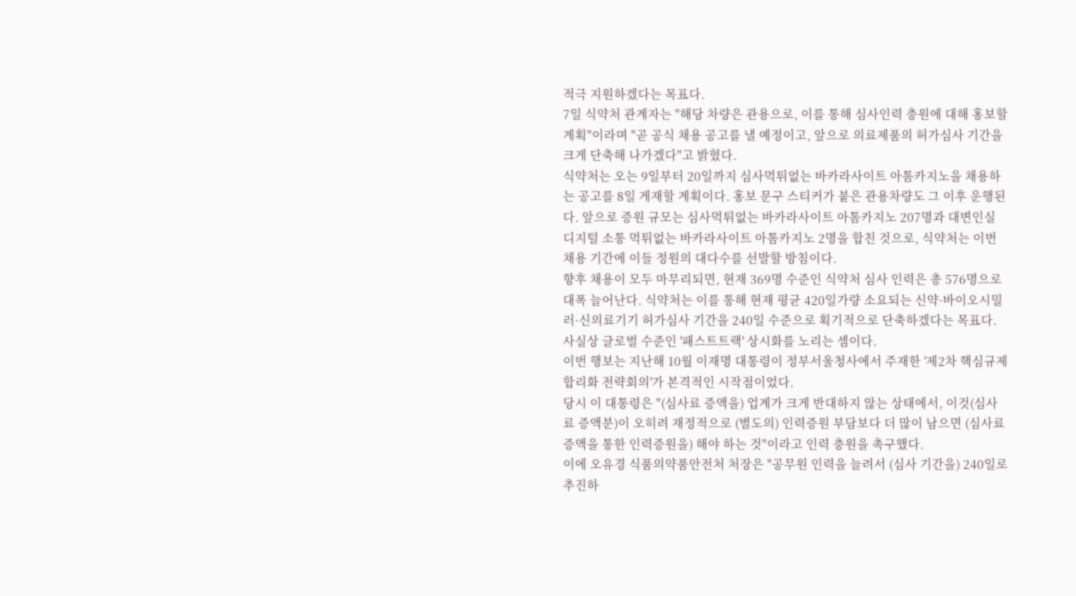적극 지원하겠다는 목표다.
7일 식약처 관계자는 "해당 차량은 관용으로, 이를 통해 심사인력 충원에 대해 홍보할 계획"이라며 "곧 공식 채용 공고를 낼 예정이고, 앞으로 의료제품의 허가심사 기간을 크게 단축해 나가겠다"고 밝혔다.
식약처는 오는 9일부터 20일까지 심사먹튀없는 바카라사이트 아톰카지노을 채용하는 공고를 8일 게재할 계획이다. 홍보 문구 스티커가 붙은 관용차량도 그 이후 운행된다. 앞으로 증원 규모는 심사먹튀없는 바카라사이트 아톰카지노 207명과 대변인실 디지털 소통 먹튀없는 바카라사이트 아톰카지노 2명을 합친 것으로, 식약처는 이번 채용 기간에 이들 정원의 대다수를 선발할 방침이다.
향후 채용이 모두 마무리되면, 현재 369명 수준인 식약처 심사 인력은 총 576명으로 대폭 늘어난다. 식약처는 이를 통해 현재 평균 420일가량 소요되는 신약·바이오시밀러·신의료기기 허가심사 기간을 240일 수준으로 획기적으로 단축하겠다는 목표다. 사실상 글로벌 수준인 '패스트트랙' 상시화를 노리는 셈이다.
이번 행보는 지난해 10월 이재명 대통령이 정부서울청사에서 주재한 '제2차 핵심규제 합리화 전략회의'가 본격적인 시작점이었다.
당시 이 대통령은 "(심사료 증액을) 업계가 크게 반대하지 않는 상태에서, 이것(심사료 증액분)이 오히려 재정적으로 (별도의) 인력증원 부담보다 더 많이 남으면 (심사료 증액을 통한 인력증원을) 해야 하는 것"이라고 인력 충원을 촉구했다.
이에 오유경 식품의약품안전처 처장은 "공무원 인력을 늘려서 (심사 기간을) 240일로 추진하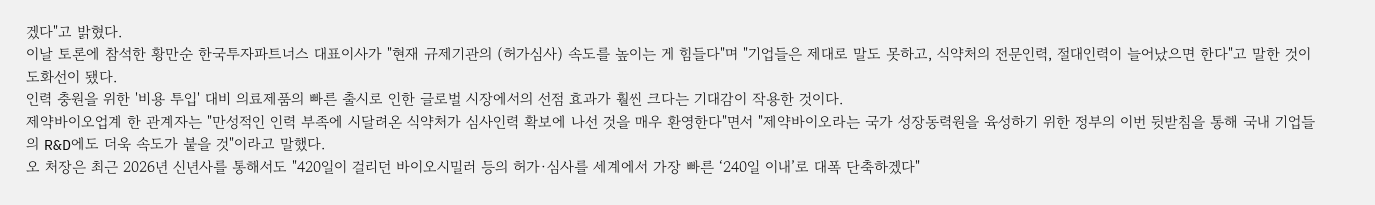겠다"고 밝혔다.
이날 토론에 참석한 황만순 한국투자파트너스 대표이사가 "현재 규제기관의 (허가심사) 속도를 높이는 게 힘들다"며 "기업들은 제대로 말도 못하고, 식약처의 전문인력, 절대인력이 늘어났으면 한다"고 말한 것이 도화선이 됐다.
인력 충원을 위한 '비용 투입' 대비 의료제품의 빠른 출시로 인한 글로벌 시장에서의 선점 효과가 훨씬 크다는 기대감이 작용한 것이다.
제약바이오업계 한 관계자는 "만성적인 인력 부족에 시달려온 식약처가 심사인력 확보에 나선 것을 매우 환영한다"면서 "제약바이오라는 국가 성장동력원을 육성하기 위한 정부의 이번 뒷받침을 통해 국내 기업들의 R&D에도 더욱 속도가 붙을 것"이라고 말했다.
오 처장은 최근 2026년 신년사를 통해서도 "420일이 걸리던 바이오시밀러 등의 허가·심사를 세계에서 가장 빠른 ‘240일 이내’로 대폭 단축하겠다"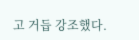고 거듭 강조했다.